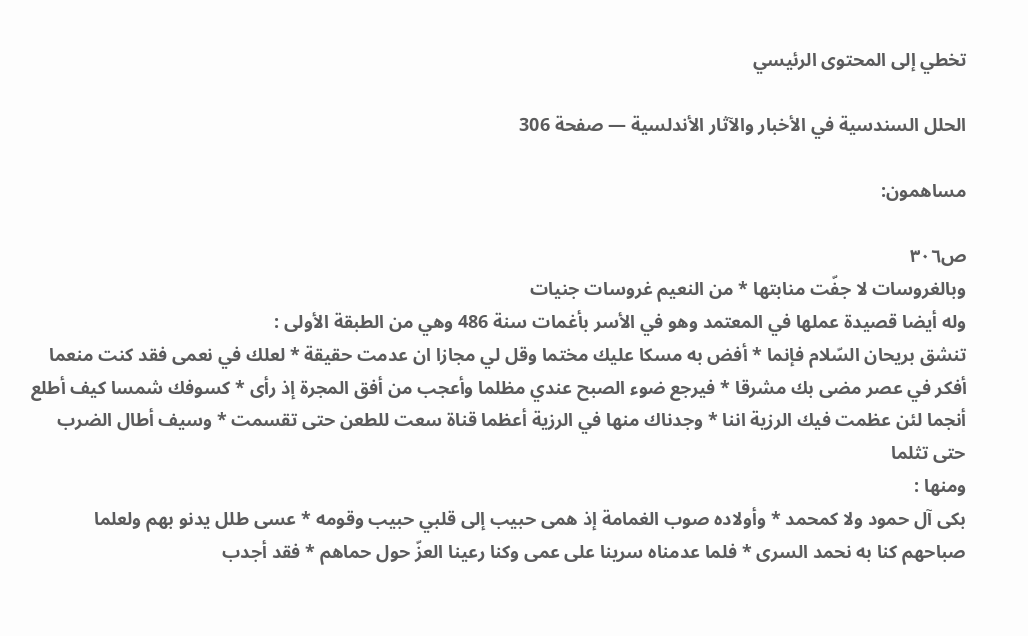تخطي إلى المحتوى الرئيسي

الحلل السندسية في الأخبار والآثار الأندلسية — صفحة 306

مساهمون:

ص٣٠٦
وبالغروسات لا جفّت منابتها * من النعيم غروسات جنيات
وله أيضا قصيدة عملها في المعتمد وهو في الأسر بأغمات سنة 486 وهي من الطبقة الأولى :
تنشق بريحان السّلام فإنما * أفض به مسكا عليك مختما وقل لي مجازا ان عدمت حقيقة * لعلك في نعمى فقد كنت منعما أفكر في عصر مضى بك مشرقا * فيرجع ضوء الصبح عندي مظلما وأعجب من أفق المجرة إذ رأى * كسوفك شمسا كيف أطلع أنجما لئن عظمت فيك الرزية اننا * وجدناك منها في الرزية أعظما قناة سعت للطعن حتى تقسمت * وسيف أطال الضرب حتى تثلما
ومنها :
بكى آل حمود ولا كمحمد * وأولاده صوب الغمامة إذ همى حبيب إلى قلبي حبيب وقومه * عسى طلل يدنو بهم ولعلما صباحهم كنا به نحمد السرى * فلما عدمناه سرينا على عمى وكنا رعينا العزّ حول حماهم * فقد أجدب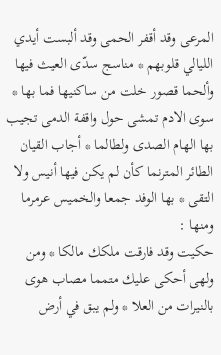المرعى وقد أقفر الحمى وقد ألبست أيدي الليالي قلوبهم * مناسج سدّى العيث فيها وألحما قصور خلت من ساكنيها فما بها * سوى الادم تمشى حول واقفة الدمى تجيب بها الهام الصدى ولطالما * أجاب القيان الطائر المترنما كأن لم يكن فيها أنيس ولا التقى * بها الوفد جمعا والخميس عرمرما
ومنها :
حكيت وقد فارقت ملكك مالكا * ومن ولهى أحكى عليك متمما مصاب هوى بالنيرات من العلا * ولم يبق في أرض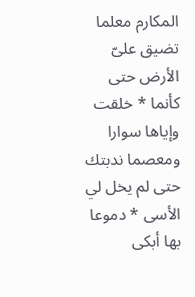المكارم معلما تضيق علىّ الأرض حتى كأنما * خلقت وإياها سوارا ومعصما ندبتك حتى لم يخل لي الأسى * دموعا بها أبكى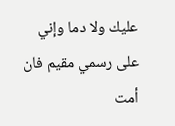عليك ولا دما وإني على رسمي مقيم فان أمت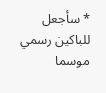* سأجعل للباكين رسمي موسما